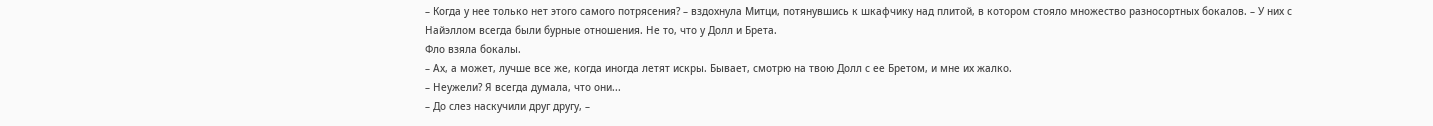– Когда у нее только нет этого самого потрясения? – вздохнула Митци, потянувшись к шкафчику над плитой, в котором стояло множество разносортных бокалов. – У них с Найэллом всегда были бурные отношения. Не то, что у Долл и Брета.
Фло взяла бокалы.
– Ах, а может, лучше все же, когда иногда летят искры. Бывает, смотрю на твою Долл с ее Бретом, и мне их жалко.
– Неужели? Я всегда думала, что они...
– До слез наскучили друг другу, –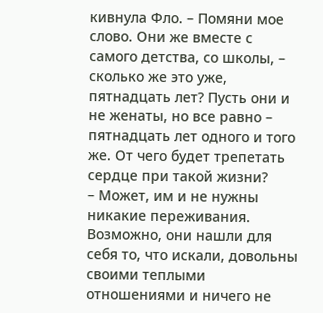кивнула Фло. – Помяни мое слово. Они же вместе с самого детства, со школы, – сколько же это уже, пятнадцать лет? Пусть они и не женаты, но все равно – пятнадцать лет одного и того же. От чего будет трепетать сердце при такой жизни?
– Может, им и не нужны никакие переживания. Возможно, они нашли для себя то, что искали, довольны своими теплыми отношениями и ничего не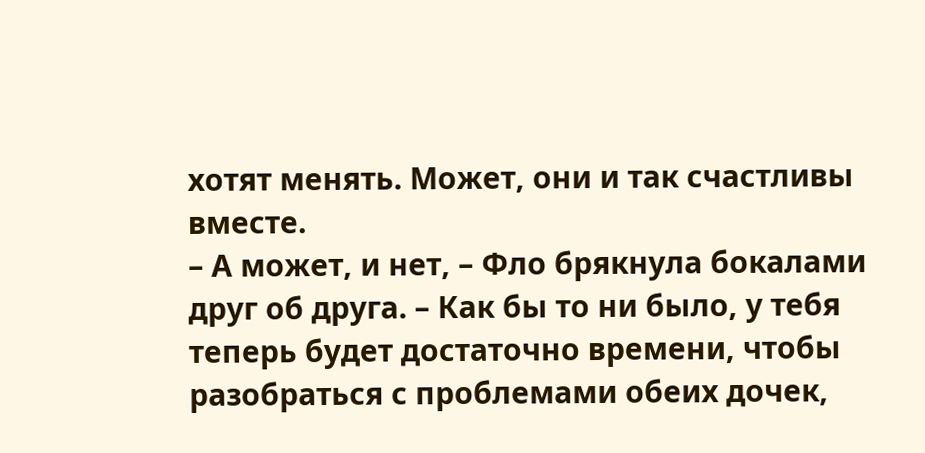хотят менять. Может, они и так счастливы вместе.
– А может, и нет, – Фло брякнула бокалами друг об друга. – Как бы то ни было, у тебя теперь будет достаточно времени, чтобы разобраться с проблемами обеих дочек,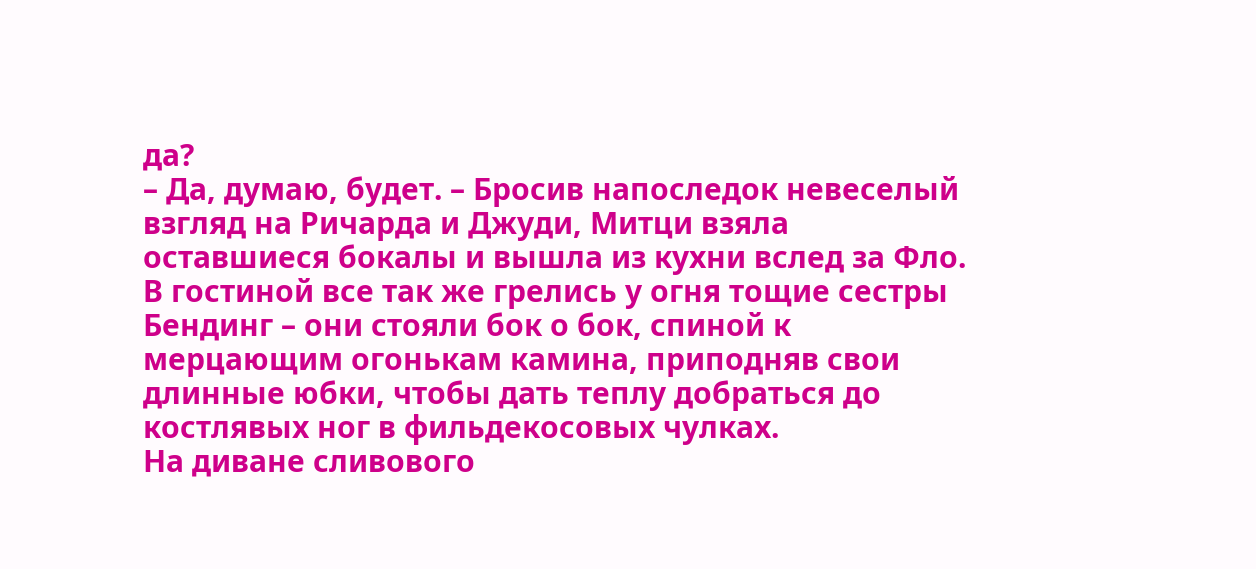да?
– Да, думаю, будет. – Бросив напоследок невеселый взгляд на Ричарда и Джуди, Митци взяла оставшиеся бокалы и вышла из кухни вслед за Фло.
В гостиной все так же грелись у огня тощие сестры Бендинг – они стояли бок о бок, спиной к мерцающим огонькам камина, приподняв свои длинные юбки, чтобы дать теплу добраться до костлявых ног в фильдекосовых чулках.
На диване сливового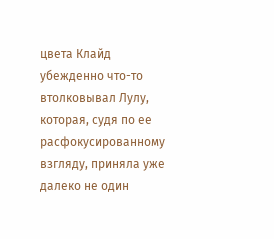цвета Клайд убежденно что-то втолковывал Лулу, которая, судя по ее расфокусированному взгляду, приняла уже далеко не один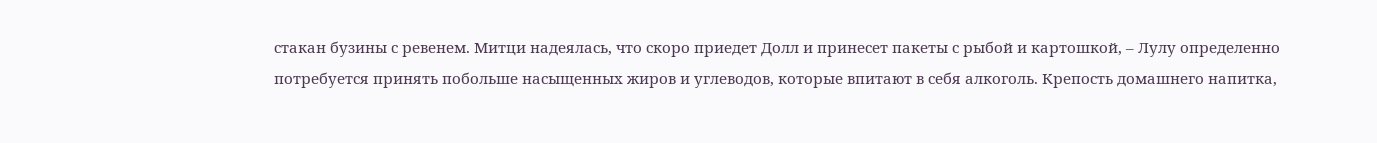стакан бузины с ревенем. Митци надеялась, что скоро приедет Долл и принесет пакеты с рыбой и картошкой, – Лулу определенно потребуется принять побольше насыщенных жиров и углеводов, которые впитают в себя алкоголь. Крепость домашнего напитка,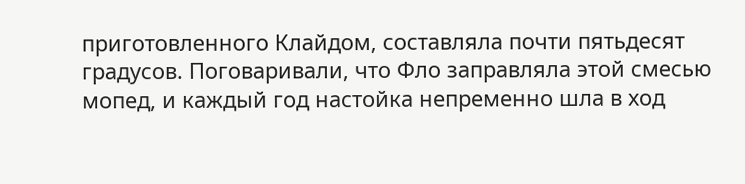приготовленного Клайдом, составляла почти пятьдесят градусов. Поговаривали, что Фло заправляла этой смесью мопед, и каждый год настойка непременно шла в ход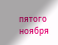пятого ноября